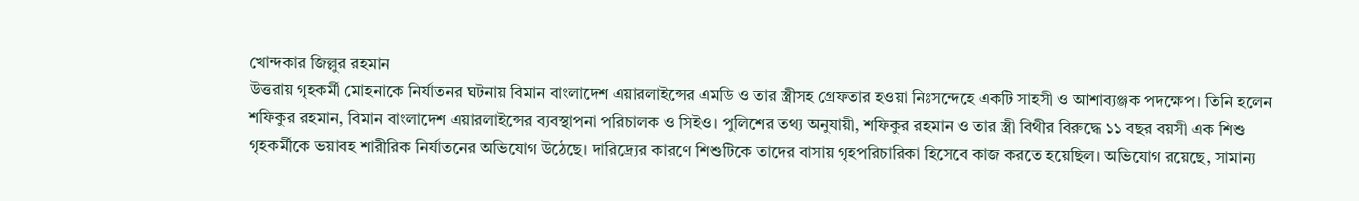খোন্দকার জিল্লুর রহমান
উত্তরায় গৃহকর্মী মোহনাকে নির্যাতনর ঘটনায় বিমান বাংলাদেশ এয়ারলাইন্সের এমডি ও তার স্ত্রীসহ গ্রেফতার হওয়া নিঃসন্দেহে একটি সাহসী ও আশাব্যঞ্জক পদক্ষেপ। তিনি হলেন শফিকুর রহমান, বিমান বাংলাদেশ এয়ারলাইন্সের ব্যবস্থাপনা পরিচালক ও সিইও। পুলিশের তথ্য অনুযায়ী, শফিকুর রহমান ও তার স্ত্রী বিথীর বিরুদ্ধে ১১ বছর বয়সী এক শিশু গৃহকর্মীকে ভয়াবহ শারীরিক নির্যাতনের অভিযোগ উঠেছে। দারিদ্র্যের কারণে শিশুটিকে তাদের বাসায় গৃহপরিচারিকা হিসেবে কাজ করতে হয়েছিল। অভিযোগ রয়েছে, সামান্য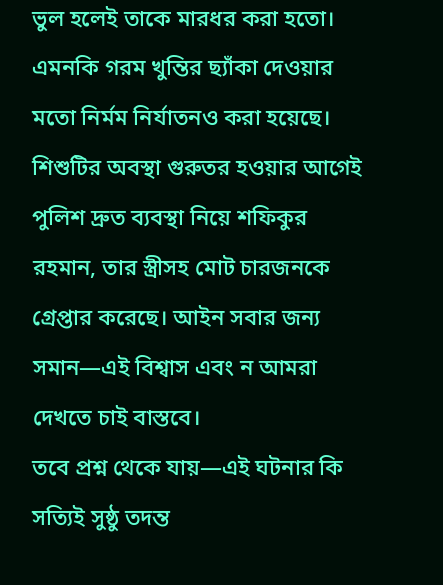ভুল হলেই তাকে মারধর করা হতো। এমনকি গরম খুন্তির ছ্যাঁকা দেওয়ার মতো নির্মম নির্যাতনও করা হয়েছে। শিশুটির অবস্থা গুরুতর হওয়ার আগেই পুলিশ দ্রুত ব্যবস্থা নিয়ে শফিকুর রহমান, তার স্ত্রীসহ মোট চারজনকে গ্রেপ্তার করেছে। আইন সবার জন্য সমান—এই বিশ্বাস এবং ন আমরা দেখতে চাই বাস্তবে।
তবে প্রশ্ন থেকে যায়—এই ঘটনার কি সত্যিই সুষ্ঠু তদন্ত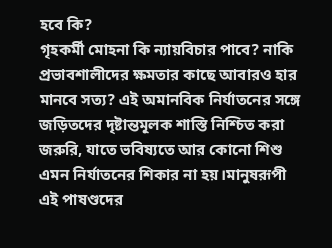হবে কি?
গৃহকর্মী মোহনা কি ন্যায়বিচার পাবে? নাকি প্রভাবশালীদের ক্ষমতার কাছে আবারও হার মানবে সত্য? এই অমানবিক নির্যাতনের সঙ্গে জড়িতদের দৃষ্টান্তমূলক শাস্তি নিশ্চিত করা জরুরি, যাতে ভবিষ্যতে আর কোনো শিশু এমন নির্যাতনের শিকার না হয়।মানুষরূপী এই পাষণ্ডদের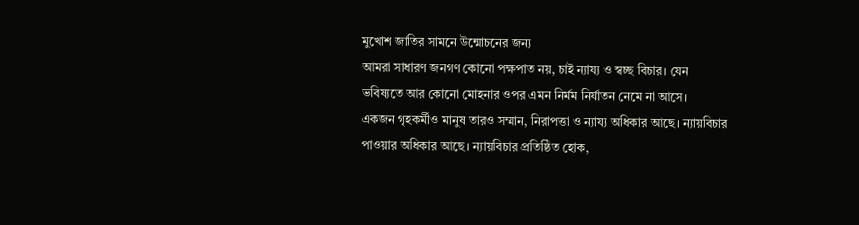মুখোশ জাতির সামনে উন্মোচনের জন্য
আমরা সাধারণ জনগণ কোনো পক্ষপাত নয়, চাই ন্যায্য ও স্বচ্ছ বিচার। যেন ভবিষ্যতে আর কোনো মোহনার ওপর এমন নির্মম নির্যাতন নেমে না আসে।
একজন গৃহকর্মীও মানুষ তারও সম্মান, নিরাপত্তা ও ন্যায্য অধিকার আছে। ন্যায়বিচার পাওয়ার অধিকার আছে। ন্যায়বিচার প্রতিষ্ঠিত হোক,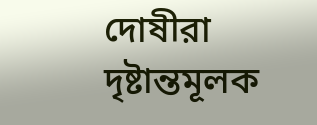দোষীরা দৃষ্টান্তমূলক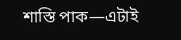শাস্তি পাক—এটাই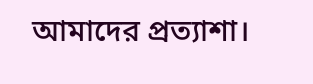আমাদের প্রত্যাশা।